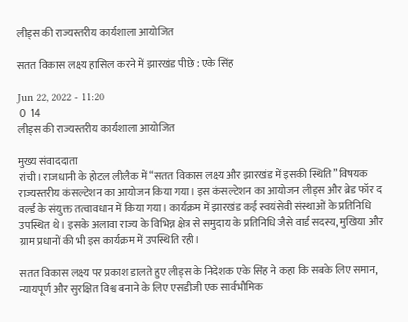लीड्स की राज्यस्तरीय कार्यशाला आयोजित

सतत विकास लक्ष्य हासिल करने में झारखंड पीछे : एके सिंह

Jun 22, 2022 - 11:20
 0  14
लीड्स की राज्यस्तरीय कार्यशाला आयोजित

मुख्य संवाददाता
रांची। राजधानी के होटल लीलैक में “सतत विकास लक्ष्य और झारखंड में इसकी स्थिति” विषयक राज्यस्तरीय कंसल्टेशन का आयोजन किया गया। इस कंसल्टेशन का आयोजन लीड्स और ब्रेड फॉर द वर्ल्ड के संयुक्त तत्वावधान में किया गया। कार्यक्रम में झारखंड कई स्वयंसेवी संस्थाओं के प्रतिनिधि उपस्थित थे। इसके अलावा राज्य के विभिन्न क्षेत्र से समुदाय के प्रतिनिधि जैसे वार्ड सदस्य, मुखिया और ग्राम प्रधानों की भी इस कार्यक्रम में उपस्थिति रही।

सतत विकास लक्ष्य पर प्रकाश डालते हुए लीड्स के निदेशक एके सिंह ने कहा कि सबके लिए समान, न्यायपूर्ण और सुरक्षित विश्व बनाने के लिए एसडीजी एक सार्वभौमिक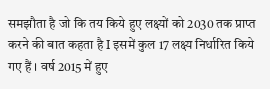समझौता है जो कि तय किये हुए लक्ष्यों को 2030 तक प्राप्त करने की बात कहता है I इसमें कुल 17 लक्ष्य निर्धारित किये गए हैं । वर्ष 2015 में हुए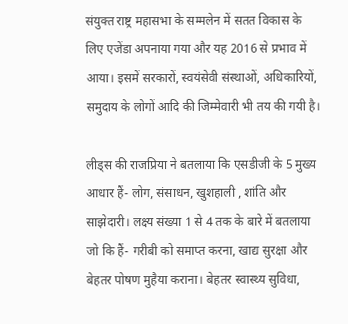संयुक्त राष्ट्र महासभा के सम्मलेन में सतत विकास के लिए एजेंडा अपनाया गया और यह 2016 से प्रभाव में आया। इसमें सरकारों, स्वयंसेवी संस्थाओं, अधिकारियों, समुदाय के लोगों आदि की जिम्मेवारी भी तय की गयी है।

लीड्स की राजप्रिया ने बतलाया कि एसडीजी के 5 मुख्य आधार हैं- लोग, संसाधन, खुशहाली , शांति और साझेदारी। लक्ष्य संख्या 1 से 4 तक के बारे में बतलाया जो कि हैं- गरीबी को समाप्त करना, खाद्य सुरक्षा और बेहतर पोषण मुहैया कराना। बेहतर स्वास्थ्य सुविधा,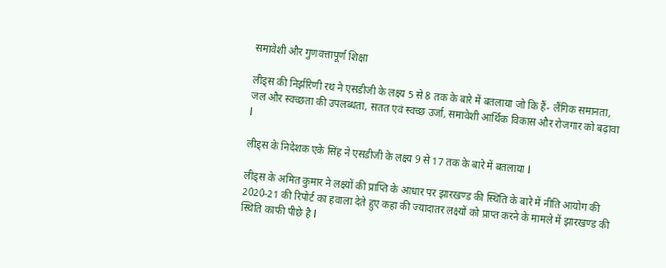समावेशी और गुणवत्तापूर्ण शिक्षा

लीड्स की निर्झरिणी रथ ने एसडीजी के लक्ष्य 5 से 8 तक के बारे में बतलाया जो कि हैं- लैंगिक समानता, जल और स्वच्छता की उपलब्धता, सतत एवं स्वच्छ उर्जा, समावेशी आर्थिक विकास और रोजगार को बढ़ावा I

लीड्स के निदेशक एके सिंह ने एसडीजी के लक्ष्य 9 से 17 तक के बारे में बतलाया I

लीड्स के अमित कुमार ने लक्ष्यों की प्राप्ति के आधार पर झारखण्ड की स्थिति के बारे में नीति आयोग की 2020-21 की रिपोर्ट का हवाला देते हुए कहा की ज्यादातर लक्ष्यों को प्राप्त करने के मामले में झारखण्ड की स्थिति काफी पीछे है I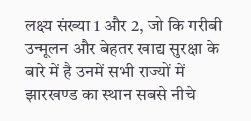लक्ष्य संख्या 1 और 2, जो कि गरीबी उन्मूलन और बेहतर खाद्य सुरक्षा के बारे में है उनमें सभी राज्यों में झारखण्ड का स्थान सबसे नीचे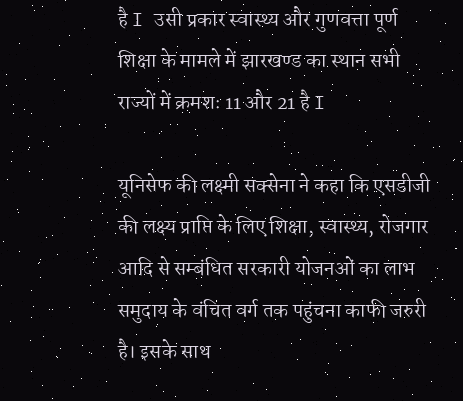है I उसी प्रकार स्वास्थ्य और गुणवत्ता पूर्ण शिक्षा के मामले में झारखण्ड का स्थान सभी राज्यों में क्रमशः 11 और 21 है I

यूनिसेफ की लक्ष्मी सक्सेना ने कहा कि एसडीजी की लक्ष्य प्राप्ति के लिए शिक्षा, स्वास्थ्य, रोजगार आदि से सम्बंधित सरकारी योजनओं का लाभ समुदाय के वंचित वर्ग तक पहुंचना काफी जरुरी है। इसके साथ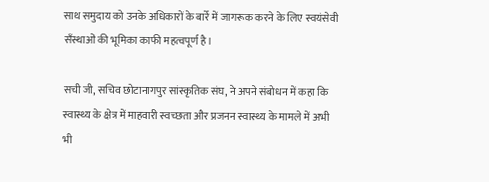साथ समुदाय को उनके अधिकारों के बार्रे में जागरूक करने के लिए स्वयंसेवी सँस्थाओं की भूमिका काफी महत्वपूर्ण है।

सची जी, सचिव छोटानागपुर सांस्कृतिक संघ, ने अपने संबोधन में कहा कि स्वास्थ्य के क्षेत्र में माहवारी स्वच्छता और प्रजनन स्वास्थ्य के मामले में अभी भी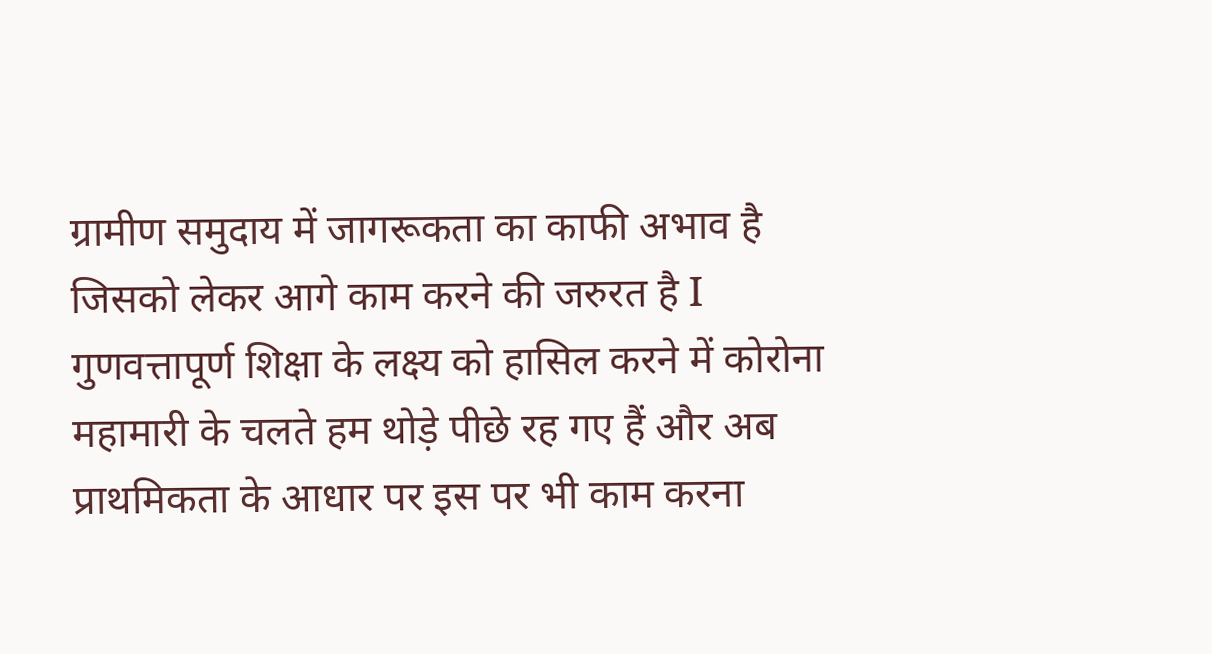ग्रामीण समुदाय में जागरूकता का काफी अभाव है जिसको लेकर आगे काम करने की जरुरत है I गुणवत्तापूर्ण शिक्षा के लक्ष्य को हासिल करने में कोरोना महामारी के चलते हम थोड़े पीछे रह गए हैं और अब प्राथमिकता के आधार पर इस पर भी काम करना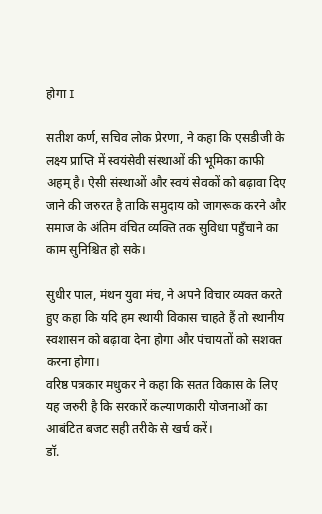होगा I

सतीश कर्ण, सचिव लोक प्रेरणा, ने कहा कि एसडीजी के लक्ष्य प्राप्ति में स्वयंसेवी संस्थाओं की भूमिका काफी अहम् है। ऐसी संस्थाओं और स्वयं सेवकों को बढ़ावा दिए जाने की जरुरत है ताकि समुदाय को जागरूक करने और समाज के अंतिम वंचित व्यक्ति तक सुविधा पहुँचाने का काम सुनिश्चित हो सके।

सुधीर पाल, मंथन युवा मंच, ने अपने विचार व्यक्त करते हुए कहा कि यदि हम स्थायी विकास चाहते हैं तो स्थानीय स्वशासन को बढ़ावा देना होगा और पंचायतों को सशक्त करना होगा।
वरिष्ठ पत्रकार मधुकर ने कहा कि सतत विकास के लिए यह जरुरी है कि सरकारें कल्याणकारी योजनाओं का आबंटित बजट सही तरीके से खर्च करें।
डॉ.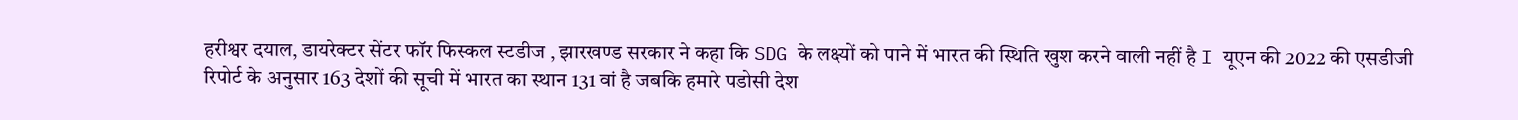हरीश्वर दयाल, डायरेक्टर सेंटर फॉर फिस्कल स्टडीज , झारखण्ड सरकार ने कहा कि SDG के लक्ष्यों को पाने में भारत की स्थिति खुश करने वाली नहीं है I यूएन की 2022 की एसडीजी रिपोर्ट के अनुसार 163 देशों की सूची में भारत का स्थान 131 वां है जबकि हमारे पडोसी देश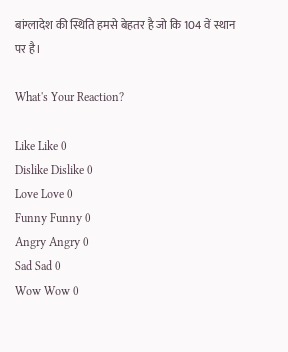बांग्लादेश की स्थिति हमसे बेहतर है जो कि 104 वें स्थान पर है।

What's Your Reaction?

Like Like 0
Dislike Dislike 0
Love Love 0
Funny Funny 0
Angry Angry 0
Sad Sad 0
Wow Wow 0